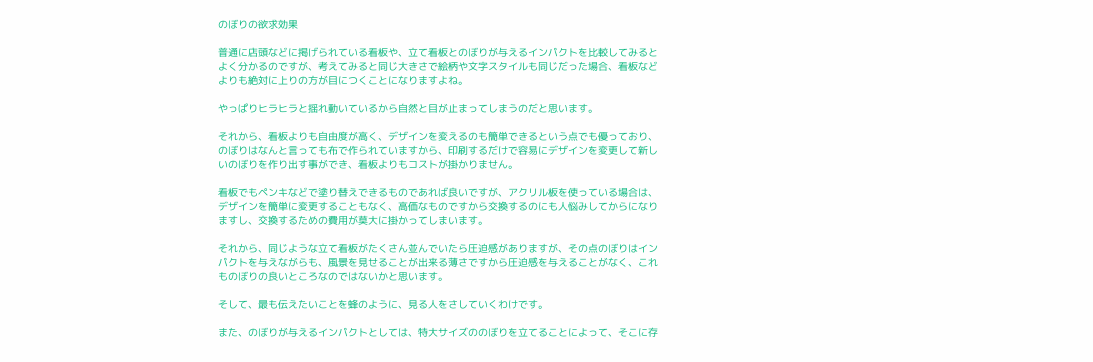のぼりの欲求効果

普通に店頭などに掲げられている看板や、立て看板とのぼりが与えるインパクトを比較してみるとよく分かるのですが、考えてみると同じ大きさで絵柄や文字スタイルも同じだった場合、看板などよりも絶対に上りの方が目につくことになりますよね。

やっぱりヒラヒラと揺れ動いているから自然と目が止まってしまうのだと思います。

それから、看板よりも自由度が高く、デザインを変えるのも簡単できるという点でも優っており、のぼりはなんと言っても布で作られていますから、印刷するだけで容易にデザインを変更して新しいのぼりを作り出す事ができ、看板よりもコストが掛かりません。

看板でもペンキなどで塗り替えできるものであれば良いですが、アクリル板を使っている場合は、デザインを簡単に変更することもなく、高価なものですから交換するのにも人悩みしてからになりますし、交換するための費用が莫大に掛かってしまいます。

それから、同じような立て看板がたくさん並んでいたら圧迫感がありますが、その点のぼりはインパクトを与えながらも、風景を見せることが出来る薄さですから圧迫感を与えることがなく、これものぼりの良いところなのではないかと思います。

そして、最も伝えたいことを蜂のように、見る人をさしていくわけです。

また、のぼりが与えるインパクトとしては、特大サイズののぼりを立てることによって、そこに存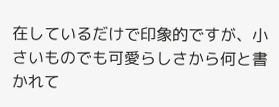在しているだけで印象的ですが、小さいものでも可愛らしさから何と書かれて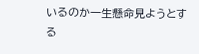いるのか一生懸命見ようとする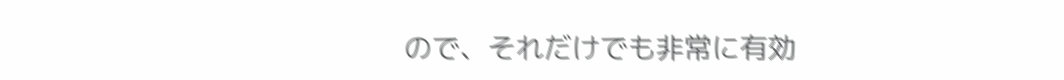ので、それだけでも非常に有効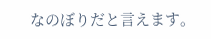なのぼりだと言えます。